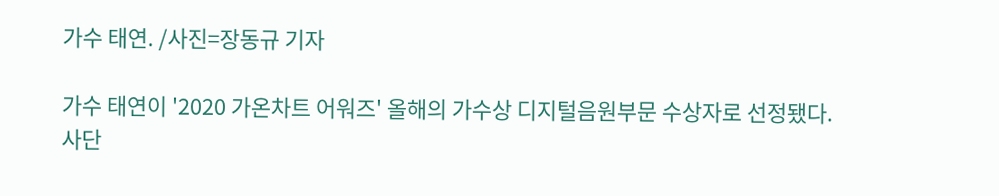가수 태연. /사진=장동규 기자

가수 태연이 '2020 가온차트 어워즈' 올해의 가수상 디지털음원부문 수상자로 선정됐다.
사단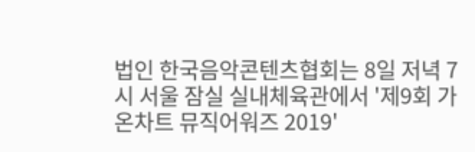법인 한국음악콘텐츠협회는 8일 저녁 7시 서울 잠실 실내체육관에서 '제9회 가온차트 뮤직어워즈 2019'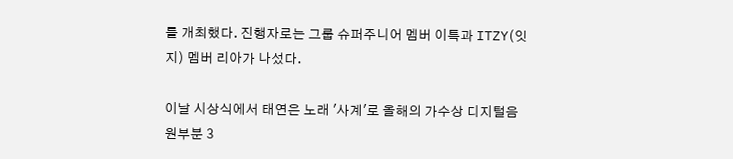를 개최했다. 진행자로는 그룹 슈퍼주니어 멤버 이특과 ITZY(잇지) 멤버 리아가 나섰다.

이날 시상식에서 태연은 노래 '사계'로 올해의 가수상 디지털음원부분 3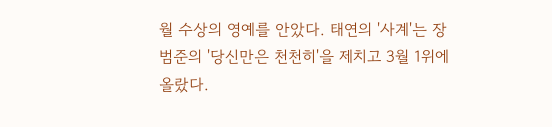월 수상의 영예를 안았다. 태연의 '사계'는 장범준의 '당신만은 천천히'을 제치고 3월 1위에 올랐다.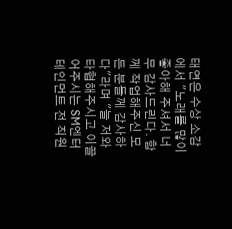태연은 수상 소감에서 "노래를 많이 좋아해 주셔서 너무 감사드린다. 함께 작업해주신 모든 분들께 감사하다"라며 "늘 저와 타협해주시고 이끌어주시는 SM엔터테인먼트 전 직원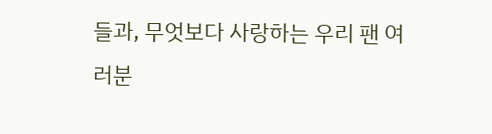들과, 무엇보다 사랑하는 우리 팬 여러분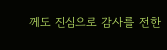께도 진심으로 감사를 전한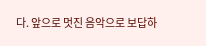다. 앞으로 멋진 음악으로 보답하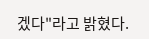겠다"라고 밝혔다.